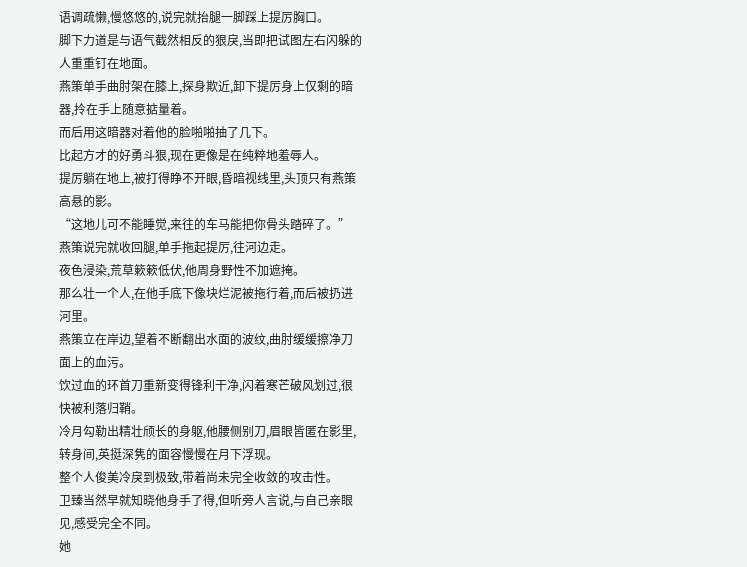语调疏懒,慢悠悠的,说完就抬腿一脚踩上提厉胸口。
脚下力道是与语气截然相反的狠戾,当即把试图左右闪躲的人重重钉在地面。
燕策单手曲肘架在膝上,探身欺近,卸下提厉身上仅剩的暗器,拎在手上随意掂量着。
而后用这暗器对着他的脸啪啪抽了几下。
比起方才的好勇斗狠,现在更像是在纯粹地羞辱人。
提厉躺在地上,被打得睁不开眼,昏暗视线里,头顶只有燕策高悬的影。
“这地儿可不能睡觉,来往的车马能把你骨头踏碎了。”
燕策说完就收回腿,单手拖起提厉,往河边走。
夜色浸染,荒草簌簌低伏,他周身野性不加遮掩。
那么壮一个人,在他手底下像块烂泥被拖行着,而后被扔进河里。
燕策立在岸边,望着不断翻出水面的波纹,曲肘缓缓擦净刀面上的血污。
饮过血的环首刀重新变得锋利干净,闪着寒芒破风划过,很快被利落归鞘。
冷月勾勒出精壮颀长的身躯,他腰侧别刀,眉眼皆匿在影里,转身间,英挺深隽的面容慢慢在月下浮现。
整个人俊美冷戾到极致,带着尚未完全收敛的攻击性。
卫臻当然早就知晓他身手了得,但听旁人言说,与自己亲眼见,感受完全不同。
她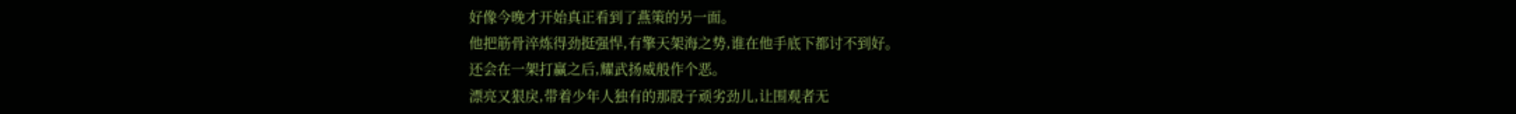好像今晚才开始真正看到了燕策的另一面。
他把筋骨淬炼得劲挺强悍,有擎天架海之势,谁在他手底下都讨不到好。
还会在一架打赢之后,耀武扬威般作个恶。
漂亮又狠戾,带着少年人独有的那股子顽劣劲儿,让围观者无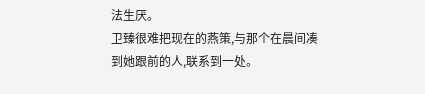法生厌。
卫臻很难把现在的燕策,与那个在晨间凑到她跟前的人,联系到一处。